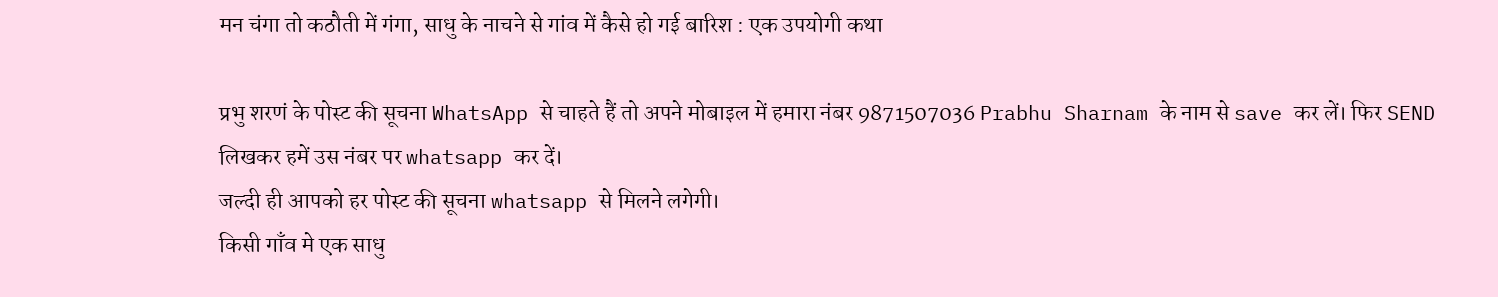मन चंगा तो कठौती में गंगा, साधु के नाचने से गांव में कैसे हो गई बारिश : एक उपयोगी कथा

प्रभु शरणं के पोस्ट की सूचना WhatsApp से चाहते हैं तो अपने मोबाइल में हमारा नंबर 9871507036 Prabhu Sharnam के नाम से save कर लें। फिर SEND लिखकर हमें उस नंबर पर whatsapp कर दें।
जल्दी ही आपको हर पोस्ट की सूचना whatsapp से मिलने लगेगी।
किसी गाँव मे एक साधु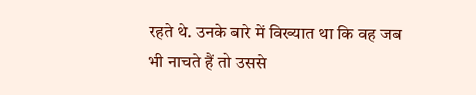रहते थे. उनके बारे में विख्यात था कि वह जब भी नाचते हैं तो उससे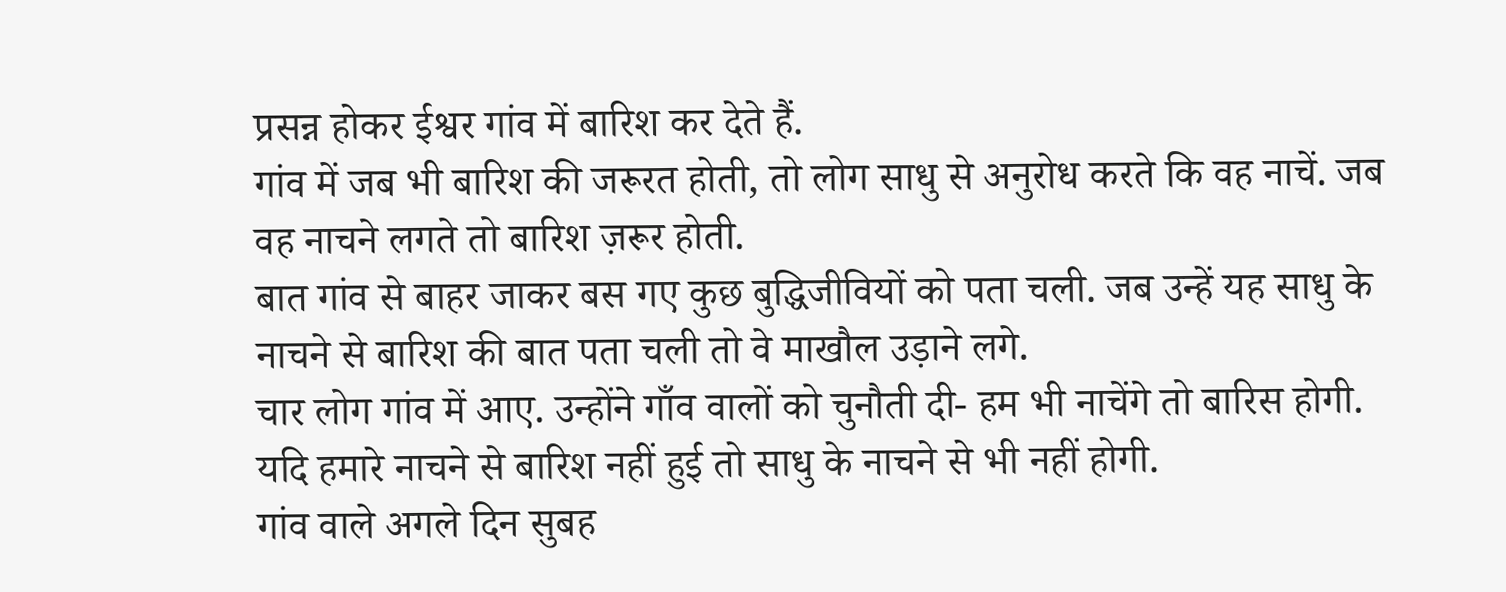प्रसन्न होकर ईश्वर गांव में बारिश कर देते हैं.
गांव में जब भी बारिश की जरूरत होती, तो लोग साधु से अनुरोध करते कि वह नाचें. जब वह नाचने लगते तो बारिश ज़रूर होती.
बात गांव से बाहर जाकर बस गए कुछ बुद्धिजीवियों को पता चली. जब उन्हें यह साधु के नाचने से बारिश की बात पता चली तो वे माखौल उड़ाने लगे.
चार लोग गांव में आए. उन्होंने गाँव वालों को चुनौती दी- हम भी नाचेंगे तो बारिस होगी. यदि हमारे नाचने से बारिश नहीं हुई तो साधु के नाचने से भी नहीं होगी.
गांव वाले अगले दिन सुबह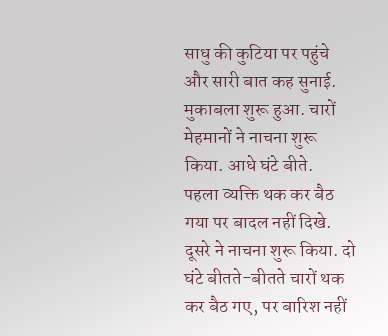साधु की कुटिया पर पहुंचे और सारी बात कह सुनाई. मुकाबला शुरू हुआ. चारों मेहमानों ने नाचना शुरू किया. आधे घंटे बीते.
पहला व्यक्ति थक कर बैठ गया पर बादल नहीं दिखे. दूसरे ने नाचना शुरू किया. दो घंटे बीतते-बीतते चारों थक कर बैठ गए, पर बारिश नहीं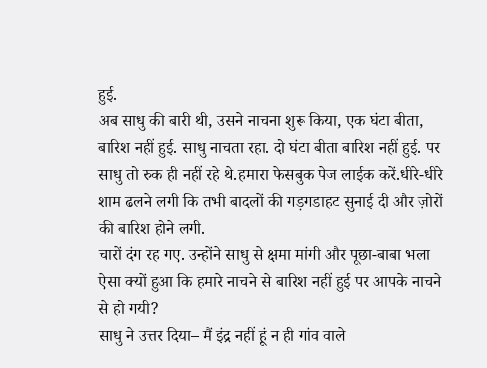हुई.
अब साधु की बारी थी, उसने नाचना शुरू किया, एक घंटा बीता, बारिश नहीं हुई. साधु नाचता रहा. दो घंटा बीता बारिश नहीं हुई. पर साधु तो रुक ही नहीं रहे थे.हमारा फेसबुक पेज लाईक करें.धीरे-धीरे शाम ढलने लगी कि तभी बादलों की गड़गडाहट सुनाई दी और ज़ोरों की बारिश होने लगी.
चारों दंग रह गए. उन्होंने साधु से क्षमा मांगी और पूछा-बाबा भला ऐसा क्यों हुआ कि हमारे नाचने से बारिश नहीं हुई पर आपके नाचने से हो गयी?
साधु ने उत्तर दिया– मैं इंद्र नहीं हूं न ही गांव वाले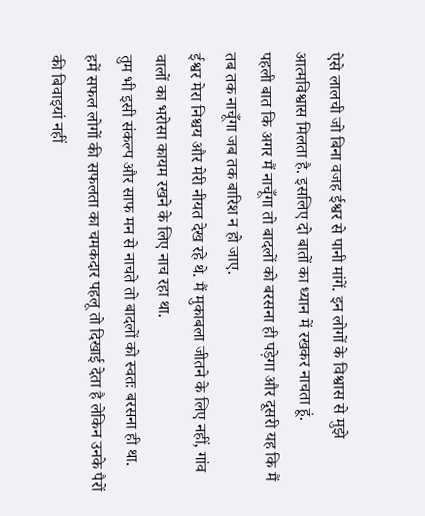ऐसे लालची जो बिना वजह ईश्वर से पानी मांगें. इन लोगों के विश्वास से मुझे आत्मविश्वास मिलता है. इसलिए दो बातों का ध्यान में रखकर नाचता हूं.
पहली बात कि अगर मैं नाचूँगा तो बादलों को बरसना ही पड़ेगा और दूसरी यह कि मैं तब तक नाचूँगा जब तक बारिश न हो जाए.
ईश्वर मेरा निश्चय और मेरी नीयत देख रहे थे. मैं मुकाबला जीतने के लिए नहीं, गांव वालों का भरोसा कायम रखने के लिए नाच रहा था.
तुम भी इसी संकल्प और साफ मन से नाचते तो बादलों को स्वतः बरसना ही था.
हमें सफल लोगों की सफलता का चमकदार पहलू तो दिखाई देता है लेकिन उनके पैरों की बिवाइयां नहीं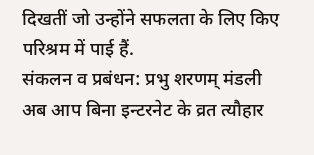दिखतीं जो उन्होंने सफलता के लिए किए परिश्रम में पाई हैं.
संकलन व प्रबंधन: प्रभु शरणम् मंडली
अब आप बिना इन्टरनेट के व्रत त्यौहार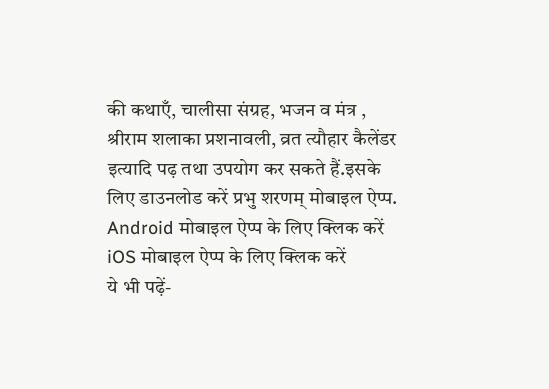की कथाएँ, चालीसा संग्रह, भजन व मंत्र , श्रीराम शलाका प्रशनावली, व्रत त्यौहार कैलेंडर इत्यादि पढ़ तथा उपयोग कर सकते हैं.इसके लिए डाउनलोड करें प्रभु शरणम् मोबाइल ऐप्प.
Android मोबाइल ऐप्प के लिए क्लिक करें
iOS मोबाइल ऐप्प के लिए क्लिक करें
ये भी पढ़ें-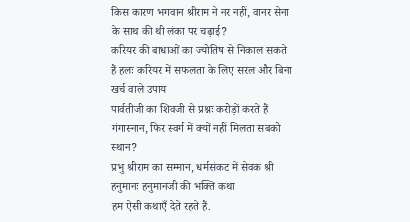किस कारण भगवान श्रीराम ने नर नहीं, वानर सेना के साथ की थी लंका पर चढ़ाई?
करियर की बाधाओं का ज्योतिष से निकाल सकते हैं हलः करियर में सफलता के लिए सरल और बिना खर्च वाले उपाय
पार्वतीजी का शिवजी से प्रश्नः करोड़ों करते हैं गंगास्नान, फिर स्वर्ग में क्यों नहीं मिलता सबको स्थान?
प्रभु श्रीराम का सम्मान, धर्मसंकट में सेवक श्री हनुमानः हनुमानजी की भक्ति कथा
हम ऐसी कथाएँ देते रहते हैं.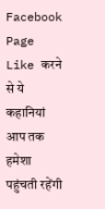Facebook Page Like करने से ये कहानियां आप तक हमेशा पहुंचती रहेंगी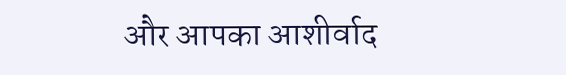और आपका आशीर्वाद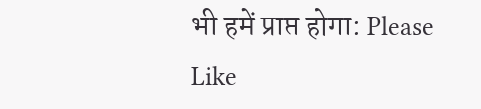भी हमें प्राप्त होगा: Please Like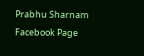Prabhu Sharnam Facebook Page